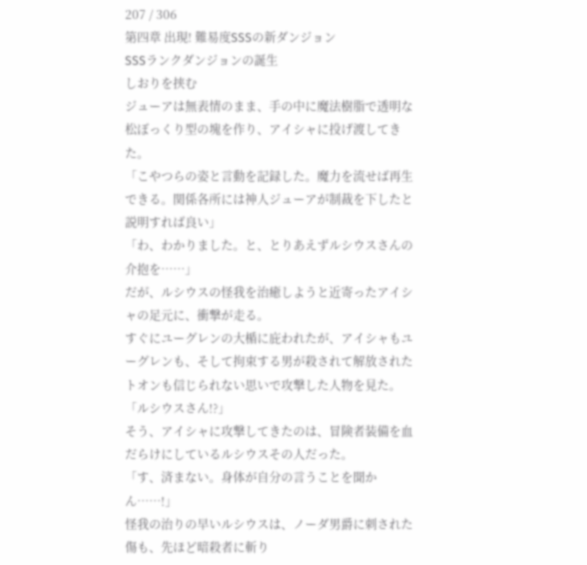207 / 306
第四章 出現! 難易度SSSの新ダンジョン
SSSランクダンジョンの誕生
しおりを挟む
ジューアは無表情のまま、手の中に魔法樹脂で透明な松ぼっくり型の塊を作り、アイシャに投げ渡してきた。
「こやつらの姿と言動を記録した。魔力を流せば再生できる。関係各所には神人ジューアが制裁を下したと説明すれば良い」
「わ、わかりました。と、とりあえずルシウスさんの介抱を……」
だが、ルシウスの怪我を治癒しようと近寄ったアイシャの足元に、衝撃が走る。
すぐにユーグレンの大楯に庇われたが、アイシャもユーグレンも、そして拘束する男が殺されて解放されたトオンも信じられない思いで攻撃した人物を見た。
「ルシウスさん!?」
そう、アイシャに攻撃してきたのは、冒険者装備を血だらけにしているルシウスその人だった。
「す、済まない。身体が自分の言うことを聞かん……!」
怪我の治りの早いルシウスは、ノーダ男爵に刺された傷も、先ほど暗殺者に斬り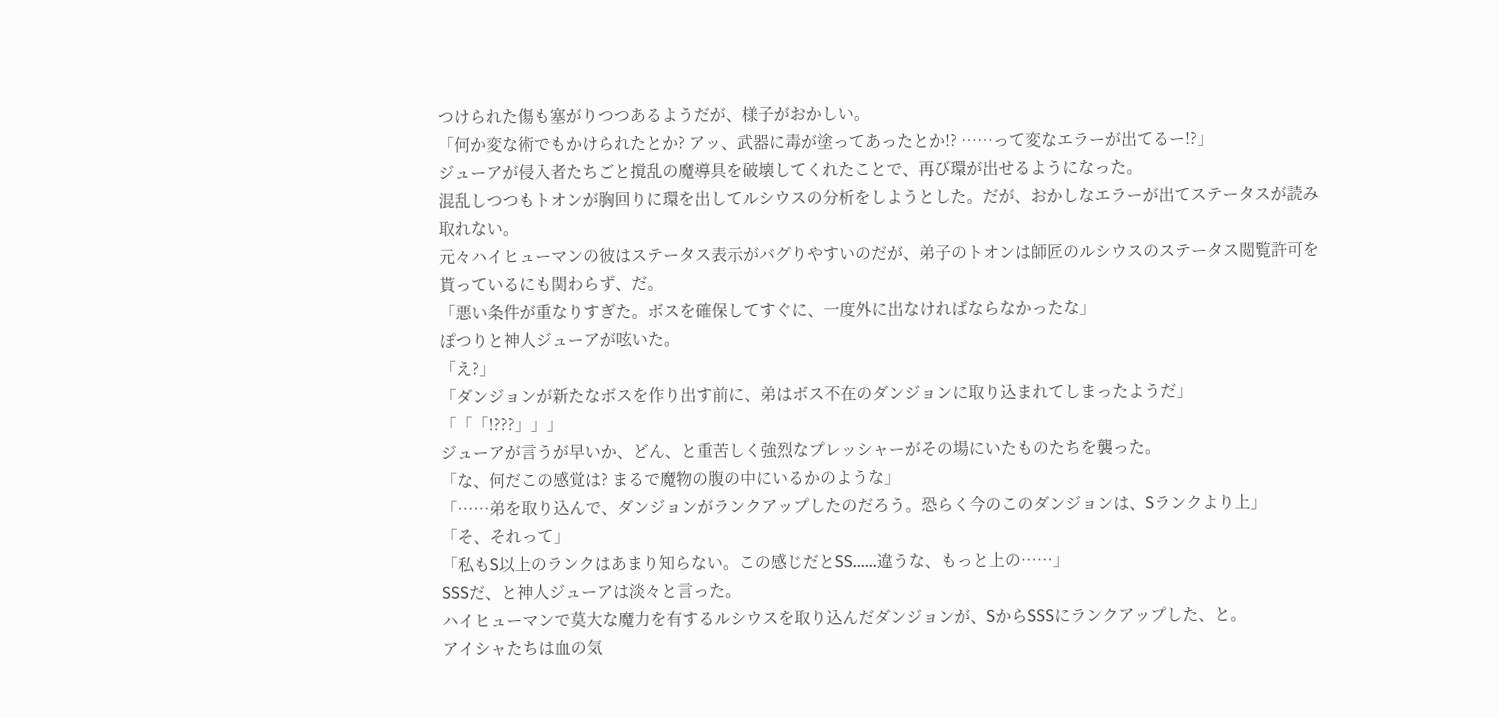つけられた傷も塞がりつつあるようだが、様子がおかしい。
「何か変な術でもかけられたとか? アッ、武器に毒が塗ってあったとか!? ……って変なエラーが出てるー!?」
ジューアが侵入者たちごと撹乱の魔導具を破壊してくれたことで、再び環が出せるようになった。
混乱しつつもトオンが胸回りに環を出してルシウスの分析をしようとした。だが、おかしなエラーが出てステータスが読み取れない。
元々ハイヒューマンの彼はステータス表示がバグりやすいのだが、弟子のトオンは師匠のルシウスのステータス閲覧許可を貰っているにも関わらず、だ。
「悪い条件が重なりすぎた。ボスを確保してすぐに、一度外に出なければならなかったな」
ぽつりと神人ジューアが呟いた。
「え?」
「ダンジョンが新たなボスを作り出す前に、弟はボス不在のダンジョンに取り込まれてしまったようだ」
「「「!???」」」
ジューアが言うが早いか、どん、と重苦しく強烈なプレッシャーがその場にいたものたちを襲った。
「な、何だこの感覚は? まるで魔物の腹の中にいるかのような」
「……弟を取り込んで、ダンジョンがランクアップしたのだろう。恐らく今のこのダンジョンは、Sランクより上」
「そ、それって」
「私もS以上のランクはあまり知らない。この感じだとSS……違うな、もっと上の……」
SSSだ、と神人ジューアは淡々と言った。
ハイヒューマンで莫大な魔力を有するルシウスを取り込んだダンジョンが、SからSSSにランクアップした、と。
アイシャたちは血の気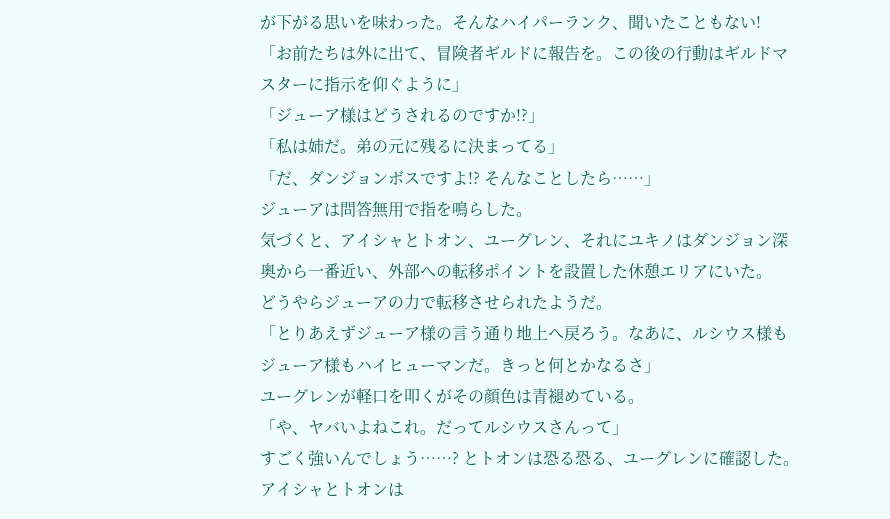が下がる思いを味わった。そんなハイパーランク、聞いたこともない!
「お前たちは外に出て、冒険者ギルドに報告を。この後の行動はギルドマスターに指示を仰ぐように」
「ジューア様はどうされるのですか!?」
「私は姉だ。弟の元に残るに決まってる」
「だ、ダンジョンボスですよ!? そんなことしたら……」
ジューアは問答無用で指を鳴らした。
気づくと、アイシャとトオン、ユーグレン、それにユキノはダンジョン深奥から一番近い、外部への転移ポイントを設置した休憩エリアにいた。
どうやらジューアの力で転移させられたようだ。
「とりあえずジューア様の言う通り地上へ戻ろう。なあに、ルシウス様もジューア様もハイヒューマンだ。きっと何とかなるさ」
ユーグレンが軽口を叩くがその顔色は青褪めている。
「や、ヤバいよねこれ。だってルシウスさんって」
すごく強いんでしょう……? とトオンは恐る恐る、ユーグレンに確認した。
アイシャとトオンは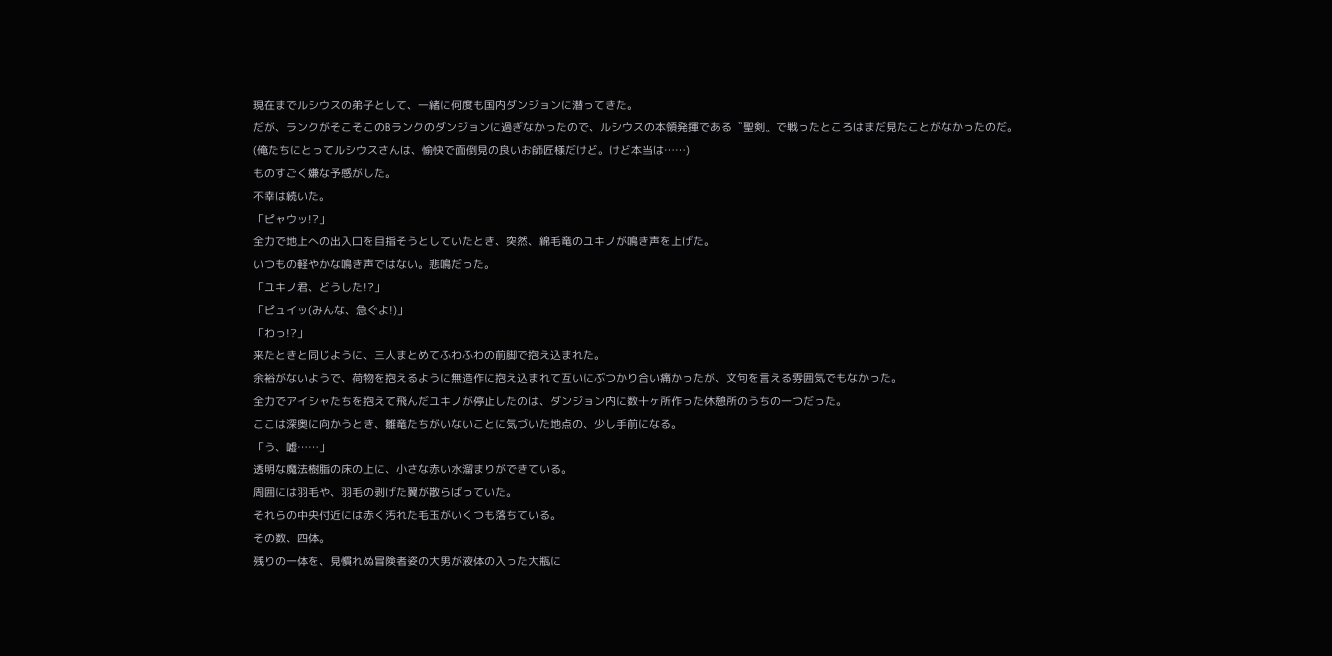現在までルシウスの弟子として、一緒に何度も国内ダンジョンに潜ってきた。
だが、ランクがそこそこのBランクのダンジョンに過ぎなかったので、ルシウスの本領発揮である〝聖剣〟で戦ったところはまだ見たことがなかったのだ。
(俺たちにとってルシウスさんは、愉快で面倒見の良いお師匠様だけど。けど本当は……)
ものすごく嫌な予感がした。
不幸は続いた。
「ピャウッ!?」
全力で地上への出入口を目指そうとしていたとき、突然、綿毛竜のユキノが鳴き声を上げた。
いつもの軽やかな鳴き声ではない。悲鳴だった。
「ユキノ君、どうした!?」
「ピュイッ(みんな、急ぐよ!)」
「わっ!?」
来たときと同じように、三人まとめてふわふわの前脚で抱え込まれた。
余裕がないようで、荷物を抱えるように無造作に抱え込まれて互いにぶつかり合い痛かったが、文句を言える雰囲気でもなかった。
全力でアイシャたちを抱えて飛んだユキノが停止したのは、ダンジョン内に数十ヶ所作った休憩所のうちの一つだった。
ここは深奥に向かうとき、雛竜たちがいないことに気づいた地点の、少し手前になる。
「う、嘘……」
透明な魔法樹脂の床の上に、小さな赤い水溜まりができている。
周囲には羽毛や、羽毛の剥げた翼が散らばっていた。
それらの中央付近には赤く汚れた毛玉がいくつも落ちている。
その数、四体。
残りの一体を、見慣れぬ冒険者姿の大男が液体の入った大瓶に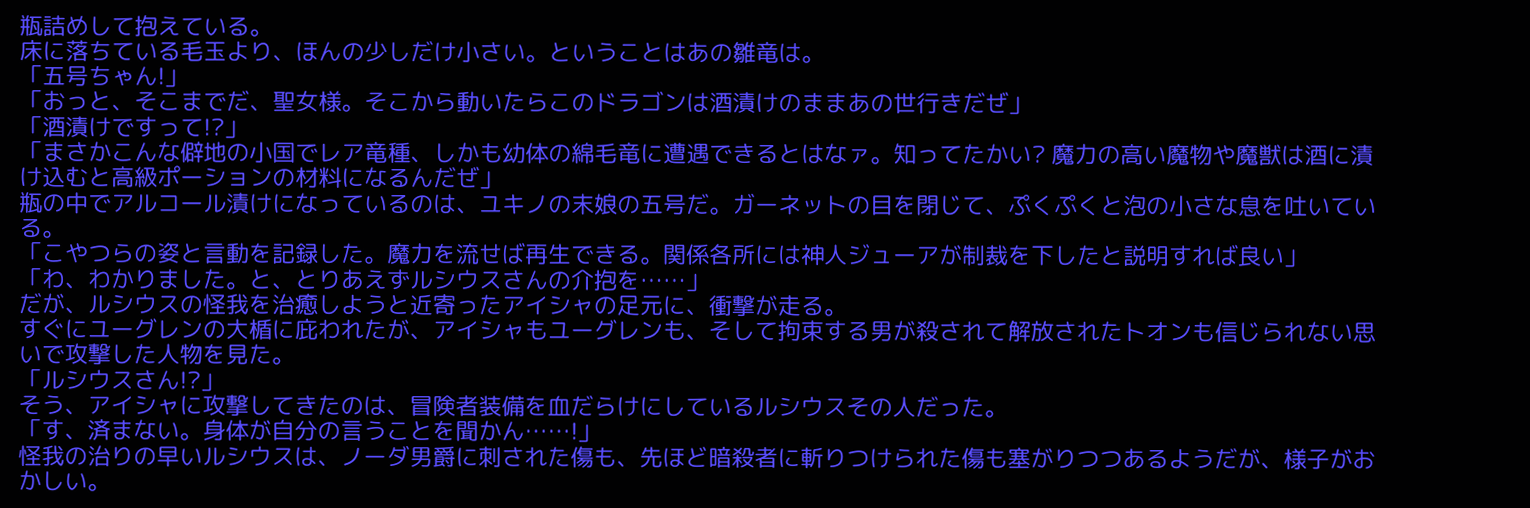瓶詰めして抱えている。
床に落ちている毛玉より、ほんの少しだけ小さい。ということはあの雛竜は。
「五号ちゃん!」
「おっと、そこまでだ、聖女様。そこから動いたらこのドラゴンは酒漬けのままあの世行きだぜ」
「酒漬けですって!?」
「まさかこんな僻地の小国でレア竜種、しかも幼体の綿毛竜に遭遇できるとはなァ。知ってたかい? 魔力の高い魔物や魔獣は酒に漬け込むと高級ポーションの材料になるんだぜ」
瓶の中でアルコール漬けになっているのは、ユキノの末娘の五号だ。ガーネットの目を閉じて、ぷくぷくと泡の小さな息を吐いている。
「こやつらの姿と言動を記録した。魔力を流せば再生できる。関係各所には神人ジューアが制裁を下したと説明すれば良い」
「わ、わかりました。と、とりあえずルシウスさんの介抱を……」
だが、ルシウスの怪我を治癒しようと近寄ったアイシャの足元に、衝撃が走る。
すぐにユーグレンの大楯に庇われたが、アイシャもユーグレンも、そして拘束する男が殺されて解放されたトオンも信じられない思いで攻撃した人物を見た。
「ルシウスさん!?」
そう、アイシャに攻撃してきたのは、冒険者装備を血だらけにしているルシウスその人だった。
「す、済まない。身体が自分の言うことを聞かん……!」
怪我の治りの早いルシウスは、ノーダ男爵に刺された傷も、先ほど暗殺者に斬りつけられた傷も塞がりつつあるようだが、様子がおかしい。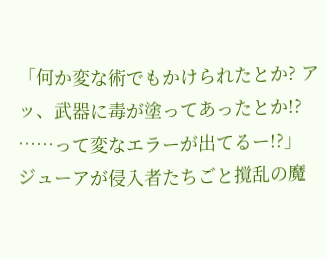「何か変な術でもかけられたとか? アッ、武器に毒が塗ってあったとか!? ……って変なエラーが出てるー!?」
ジューアが侵入者たちごと撹乱の魔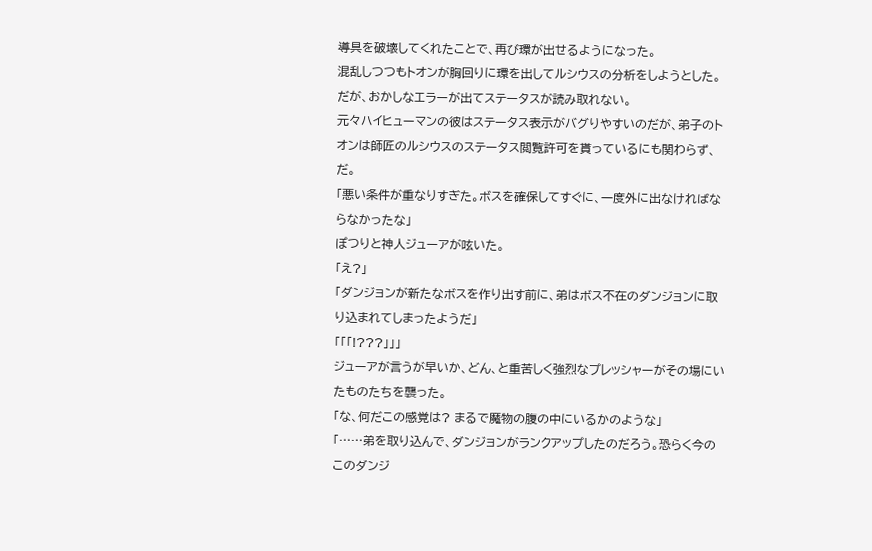導具を破壊してくれたことで、再び環が出せるようになった。
混乱しつつもトオンが胸回りに環を出してルシウスの分析をしようとした。だが、おかしなエラーが出てステータスが読み取れない。
元々ハイヒューマンの彼はステータス表示がバグりやすいのだが、弟子のトオンは師匠のルシウスのステータス閲覧許可を貰っているにも関わらず、だ。
「悪い条件が重なりすぎた。ボスを確保してすぐに、一度外に出なければならなかったな」
ぽつりと神人ジューアが呟いた。
「え?」
「ダンジョンが新たなボスを作り出す前に、弟はボス不在のダンジョンに取り込まれてしまったようだ」
「「「!???」」」
ジューアが言うが早いか、どん、と重苦しく強烈なプレッシャーがその場にいたものたちを襲った。
「な、何だこの感覚は? まるで魔物の腹の中にいるかのような」
「……弟を取り込んで、ダンジョンがランクアップしたのだろう。恐らく今のこのダンジ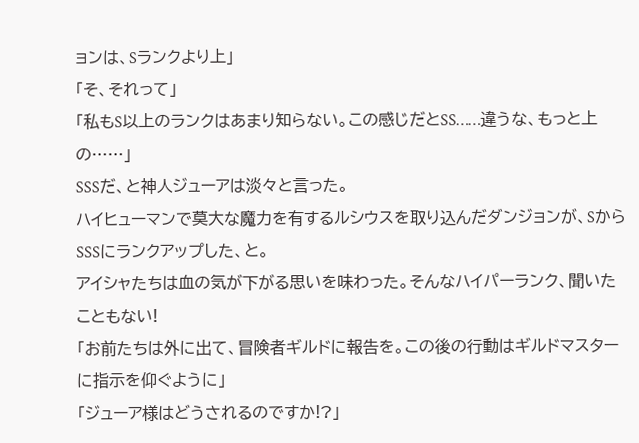ョンは、Sランクより上」
「そ、それって」
「私もS以上のランクはあまり知らない。この感じだとSS……違うな、もっと上の……」
SSSだ、と神人ジューアは淡々と言った。
ハイヒューマンで莫大な魔力を有するルシウスを取り込んだダンジョンが、SからSSSにランクアップした、と。
アイシャたちは血の気が下がる思いを味わった。そんなハイパーランク、聞いたこともない!
「お前たちは外に出て、冒険者ギルドに報告を。この後の行動はギルドマスターに指示を仰ぐように」
「ジューア様はどうされるのですか!?」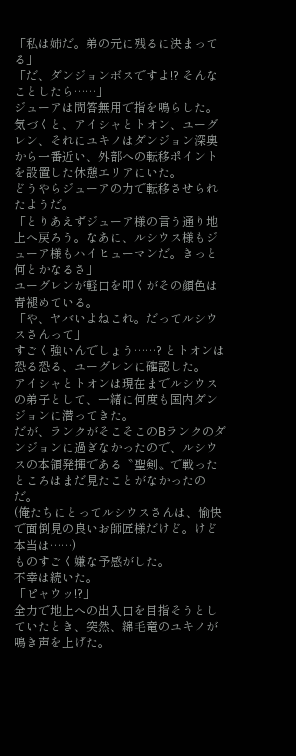「私は姉だ。弟の元に残るに決まってる」
「だ、ダンジョンボスですよ!? そんなことしたら……」
ジューアは問答無用で指を鳴らした。
気づくと、アイシャとトオン、ユーグレン、それにユキノはダンジョン深奥から一番近い、外部への転移ポイントを設置した休憩エリアにいた。
どうやらジューアの力で転移させられたようだ。
「とりあえずジューア様の言う通り地上へ戻ろう。なあに、ルシウス様もジューア様もハイヒューマンだ。きっと何とかなるさ」
ユーグレンが軽口を叩くがその顔色は青褪めている。
「や、ヤバいよねこれ。だってルシウスさんって」
すごく強いんでしょう……? とトオンは恐る恐る、ユーグレンに確認した。
アイシャとトオンは現在までルシウスの弟子として、一緒に何度も国内ダンジョンに潜ってきた。
だが、ランクがそこそこのBランクのダンジョンに過ぎなかったので、ルシウスの本領発揮である〝聖剣〟で戦ったところはまだ見たことがなかったのだ。
(俺たちにとってルシウスさんは、愉快で面倒見の良いお師匠様だけど。けど本当は……)
ものすごく嫌な予感がした。
不幸は続いた。
「ピャウッ!?」
全力で地上への出入口を目指そうとしていたとき、突然、綿毛竜のユキノが鳴き声を上げた。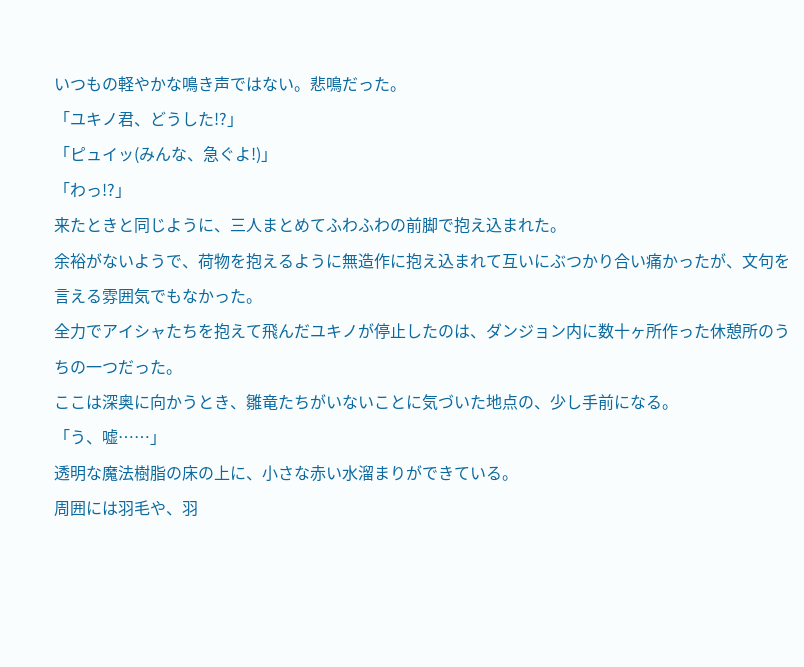いつもの軽やかな鳴き声ではない。悲鳴だった。
「ユキノ君、どうした!?」
「ピュイッ(みんな、急ぐよ!)」
「わっ!?」
来たときと同じように、三人まとめてふわふわの前脚で抱え込まれた。
余裕がないようで、荷物を抱えるように無造作に抱え込まれて互いにぶつかり合い痛かったが、文句を言える雰囲気でもなかった。
全力でアイシャたちを抱えて飛んだユキノが停止したのは、ダンジョン内に数十ヶ所作った休憩所のうちの一つだった。
ここは深奥に向かうとき、雛竜たちがいないことに気づいた地点の、少し手前になる。
「う、嘘……」
透明な魔法樹脂の床の上に、小さな赤い水溜まりができている。
周囲には羽毛や、羽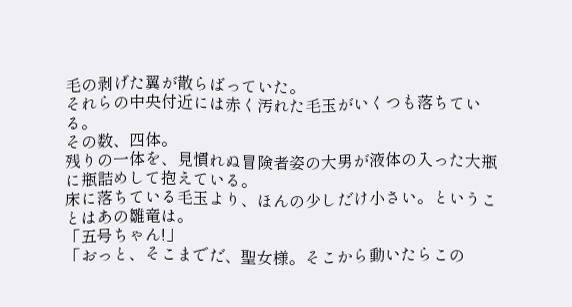毛の剥げた翼が散らばっていた。
それらの中央付近には赤く汚れた毛玉がいくつも落ちている。
その数、四体。
残りの一体を、見慣れぬ冒険者姿の大男が液体の入った大瓶に瓶詰めして抱えている。
床に落ちている毛玉より、ほんの少しだけ小さい。ということはあの雛竜は。
「五号ちゃん!」
「おっと、そこまでだ、聖女様。そこから動いたらこの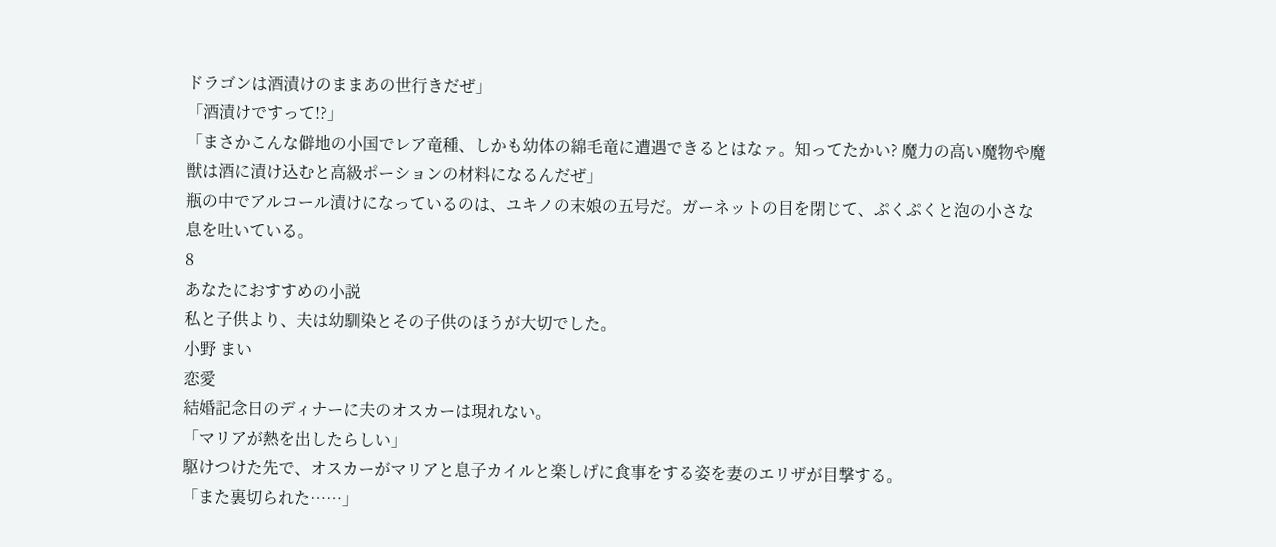ドラゴンは酒漬けのままあの世行きだぜ」
「酒漬けですって!?」
「まさかこんな僻地の小国でレア竜種、しかも幼体の綿毛竜に遭遇できるとはなァ。知ってたかい? 魔力の高い魔物や魔獣は酒に漬け込むと高級ポーションの材料になるんだぜ」
瓶の中でアルコール漬けになっているのは、ユキノの末娘の五号だ。ガーネットの目を閉じて、ぷくぷくと泡の小さな息を吐いている。
8
あなたにおすすめの小説
私と子供より、夫は幼馴染とその子供のほうが大切でした。
小野 まい
恋愛
結婚記念日のディナーに夫のオスカーは現れない。
「マリアが熱を出したらしい」
駆けつけた先で、オスカーがマリアと息子カイルと楽しげに食事をする姿を妻のエリザが目撃する。
「また裏切られた……」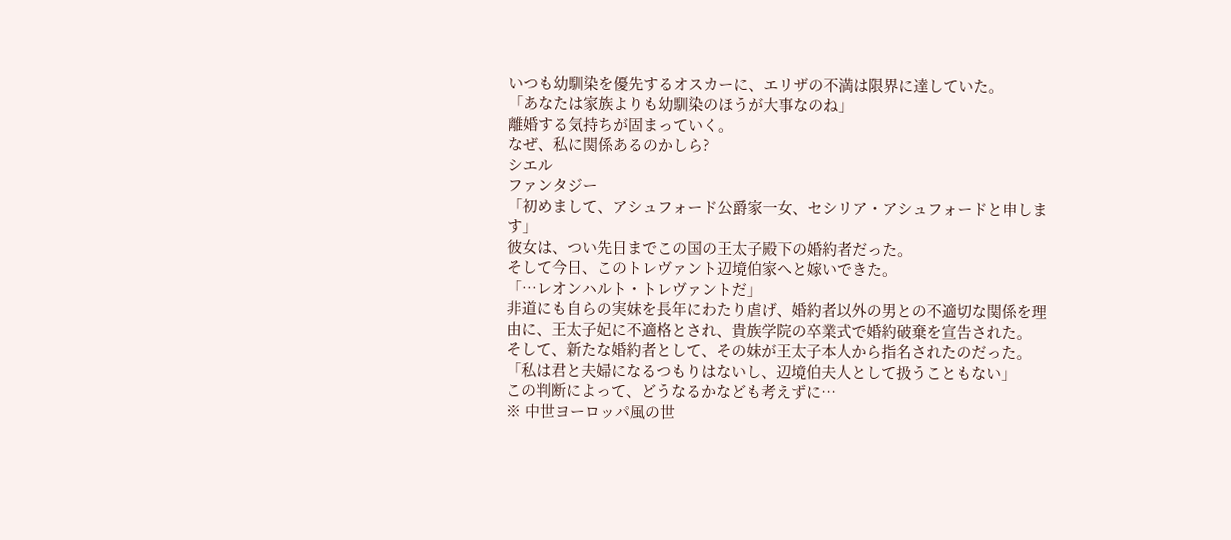いつも幼馴染を優先するオスカーに、エリザの不満は限界に達していた。
「あなたは家族よりも幼馴染のほうが大事なのね」
離婚する気持ちが固まっていく。
なぜ、私に関係あるのかしら?
シエル
ファンタジー
「初めまして、アシュフォード公爵家一女、セシリア・アシュフォードと申します」
彼女は、つい先日までこの国の王太子殿下の婚約者だった。
そして今日、このトレヴァント辺境伯家へと嫁いできた。
「…レオンハルト・トレヴァントだ」
非道にも自らの実妹を長年にわたり虐げ、婚約者以外の男との不適切な関係を理由に、王太子妃に不適格とされ、貴族学院の卒業式で婚約破棄を宣告された。
そして、新たな婚約者として、その妹が王太子本人から指名されたのだった。
「私は君と夫婦になるつもりはないし、辺境伯夫人として扱うこともない」
この判断によって、どうなるかなども考えずに…
※ 中世ヨーロッパ風の世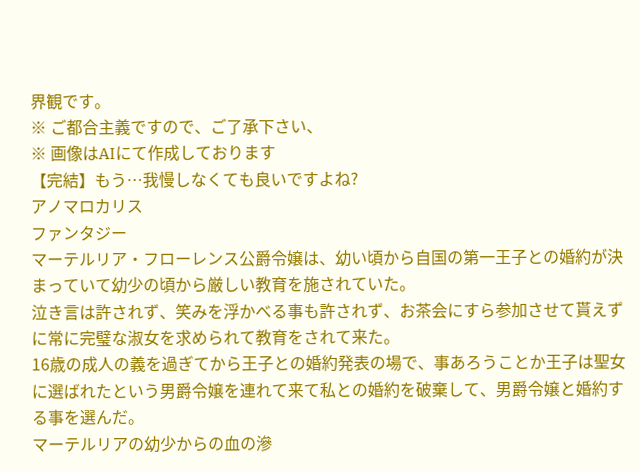界観です。
※ ご都合主義ですので、ご了承下さい、
※ 画像はAIにて作成しております
【完結】もう…我慢しなくても良いですよね?
アノマロカリス
ファンタジー
マーテルリア・フローレンス公爵令嬢は、幼い頃から自国の第一王子との婚約が決まっていて幼少の頃から厳しい教育を施されていた。
泣き言は許されず、笑みを浮かべる事も許されず、お茶会にすら参加させて貰えずに常に完璧な淑女を求められて教育をされて来た。
16歳の成人の義を過ぎてから王子との婚約発表の場で、事あろうことか王子は聖女に選ばれたという男爵令嬢を連れて来て私との婚約を破棄して、男爵令嬢と婚約する事を選んだ。
マーテルリアの幼少からの血の滲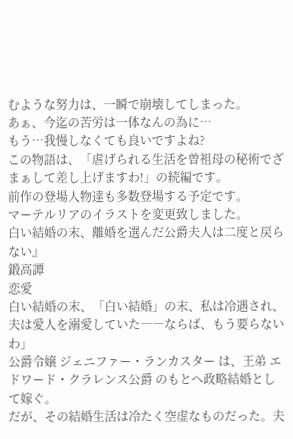むような努力は、一瞬で崩壊してしまった。
あぁ、今迄の苦労は一体なんの為に…
もう…我慢しなくても良いですよね?
この物語は、「虐げられる生活を曽祖母の秘術でざまぁして差し上げますわ!」の続編です。
前作の登場人物達も多数登場する予定です。
マーテルリアのイラストを変更致しました。
白い結婚の末、離婚を選んだ公爵夫人は二度と戻らない』
鍛高譚
恋愛
白い結婚の末、「白い結婚」の末、私は冷遇され、夫は愛人を溺愛していた――ならば、もう要らないわ」
公爵令嬢 ジェニファー・ランカスター は、王弟 エドワード・クラレンス公爵 のもとへ政略結婚として嫁ぐ。
だが、その結婚生活は冷たく空虚なものだった。夫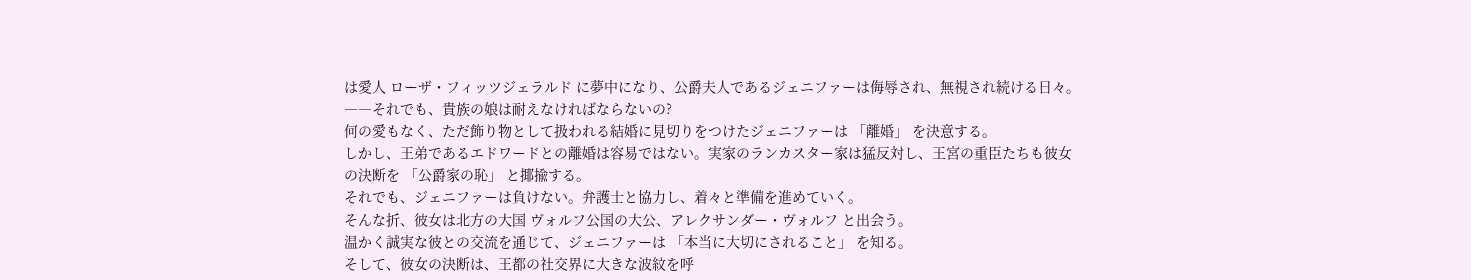は愛人 ローザ・フィッツジェラルド に夢中になり、公爵夫人であるジェニファーは侮辱され、無視され続ける日々。
――それでも、貴族の娘は耐えなければならないの?
何の愛もなく、ただ飾り物として扱われる結婚に見切りをつけたジェニファーは 「離婚」 を決意する。
しかし、王弟であるエドワードとの離婚は容易ではない。実家のランカスター家は猛反対し、王宮の重臣たちも彼女の決断を 「公爵家の恥」 と揶揄する。
それでも、ジェニファーは負けない。弁護士と協力し、着々と準備を進めていく。
そんな折、彼女は北方の大国 ヴォルフ公国の大公、アレクサンダー・ヴォルフ と出会う。
温かく誠実な彼との交流を通じて、ジェニファーは 「本当に大切にされること」 を知る。
そして、彼女の決断は、王都の社交界に大きな波紋を呼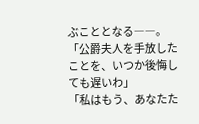ぶこととなる――。
「公爵夫人を手放したことを、いつか後悔しても遅いわ」
「私はもう、あなたた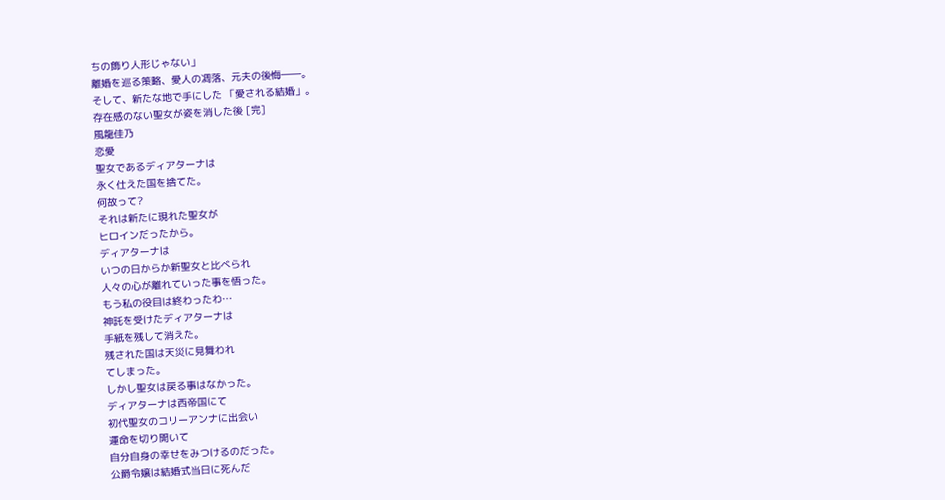ちの飾り人形じゃない」
離婚を巡る策略、愛人の凋落、元夫の後悔――。
そして、新たな地で手にした 「愛される結婚」。
存在感のない聖女が姿を消した後 [完]
風龍佳乃
恋愛
聖女であるディアターナは
永く仕えた国を捨てた。
何故って?
それは新たに現れた聖女が
ヒロインだったから。
ディアターナは
いつの日からか新聖女と比べられ
人々の心が離れていった事を悟った。
もう私の役目は終わったわ…
神託を受けたディアターナは
手紙を残して消えた。
残された国は天災に見舞われ
てしまった。
しかし聖女は戻る事はなかった。
ディアターナは西帝国にて
初代聖女のコリーアンナに出会い
運命を切り開いて
自分自身の幸せをみつけるのだった。
公爵令嬢は結婚式当日に死んだ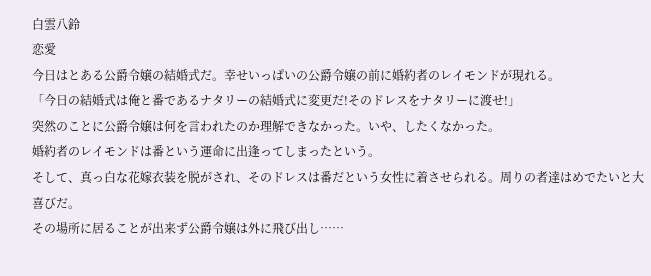白雲八鈴
恋愛
今日はとある公爵令嬢の結婚式だ。幸せいっぱいの公爵令嬢の前に婚約者のレイモンドが現れる。
「今日の結婚式は俺と番であるナタリーの結婚式に変更だ!そのドレスをナタリーに渡せ!」
突然のことに公爵令嬢は何を言われたのか理解できなかった。いや、したくなかった。
婚約者のレイモンドは番という運命に出逢ってしまったという。
そして、真っ白な花嫁衣装を脱がされ、そのドレスは番だという女性に着させられる。周りの者達はめでたいと大喜びだ。
その場所に居ることが出来ず公爵令嬢は外に飛び出し……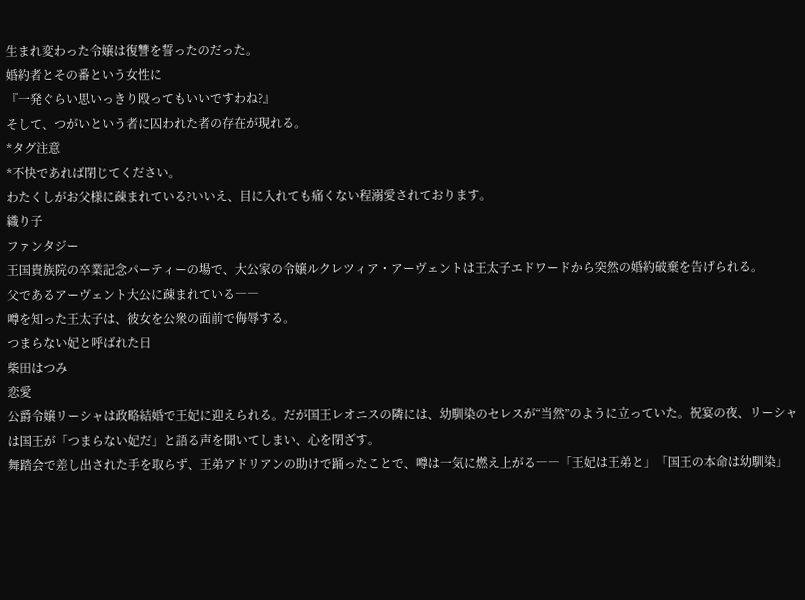生まれ変わった令嬢は復讐を誓ったのだった。
婚約者とその番という女性に
『一発ぐらい思いっきり殴ってもいいですわね?』
そして、つがいという者に囚われた者の存在が現れる。
*タグ注意
*不快であれば閉じてください。
わたくしがお父様に疎まれている?いいえ、目に入れても痛くない程溺愛されております。
織り子
ファンタジー
王国貴族院の卒業記念パーティーの場で、大公家の令嬢ルクレツィア・アーヴェントは王太子エドワードから突然の婚約破棄を告げられる。
父であるアーヴェント大公に疎まれている――
噂を知った王太子は、彼女を公衆の面前で侮辱する。
つまらない妃と呼ばれた日
柴田はつみ
恋愛
公爵令嬢リーシャは政略結婚で王妃に迎えられる。だが国王レオニスの隣には、幼馴染のセレスが“当然”のように立っていた。祝宴の夜、リーシャは国王が「つまらない妃だ」と語る声を聞いてしまい、心を閉ざす。
舞踏会で差し出された手を取らず、王弟アドリアンの助けで踊ったことで、噂は一気に燃え上がる――「王妃は王弟と」「国王の本命は幼馴染」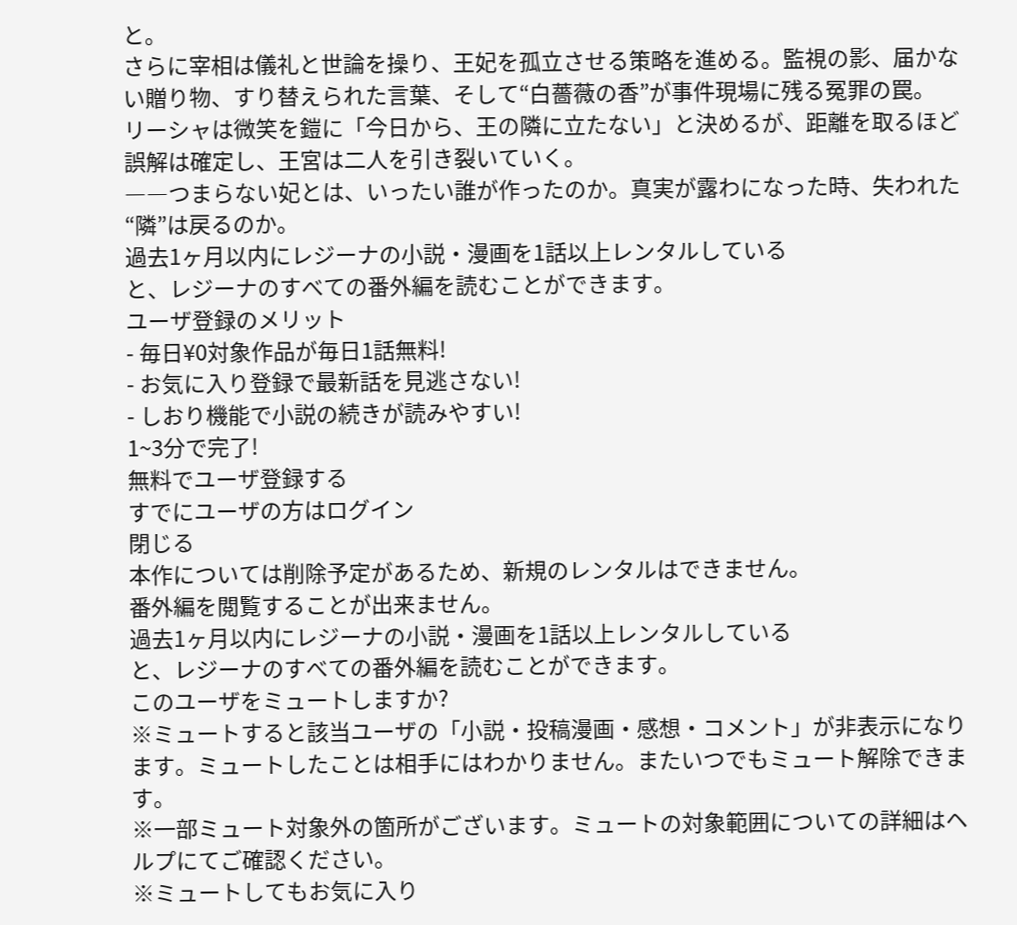と。
さらに宰相は儀礼と世論を操り、王妃を孤立させる策略を進める。監視の影、届かない贈り物、すり替えられた言葉、そして“白薔薇の香”が事件現場に残る冤罪の罠。
リーシャは微笑を鎧に「今日から、王の隣に立たない」と決めるが、距離を取るほど誤解は確定し、王宮は二人を引き裂いていく。
――つまらない妃とは、いったい誰が作ったのか。真実が露わになった時、失われた“隣”は戻るのか。
過去1ヶ月以内にレジーナの小説・漫画を1話以上レンタルしている
と、レジーナのすべての番外編を読むことができます。
ユーザ登録のメリット
- 毎日¥0対象作品が毎日1話無料!
- お気に入り登録で最新話を見逃さない!
- しおり機能で小説の続きが読みやすい!
1~3分で完了!
無料でユーザ登録する
すでにユーザの方はログイン
閉じる
本作については削除予定があるため、新規のレンタルはできません。
番外編を閲覧することが出来ません。
過去1ヶ月以内にレジーナの小説・漫画を1話以上レンタルしている
と、レジーナのすべての番外編を読むことができます。
このユーザをミュートしますか?
※ミュートすると該当ユーザの「小説・投稿漫画・感想・コメント」が非表示になります。ミュートしたことは相手にはわかりません。またいつでもミュート解除できます。
※一部ミュート対象外の箇所がございます。ミュートの対象範囲についての詳細はヘルプにてご確認ください。
※ミュートしてもお気に入り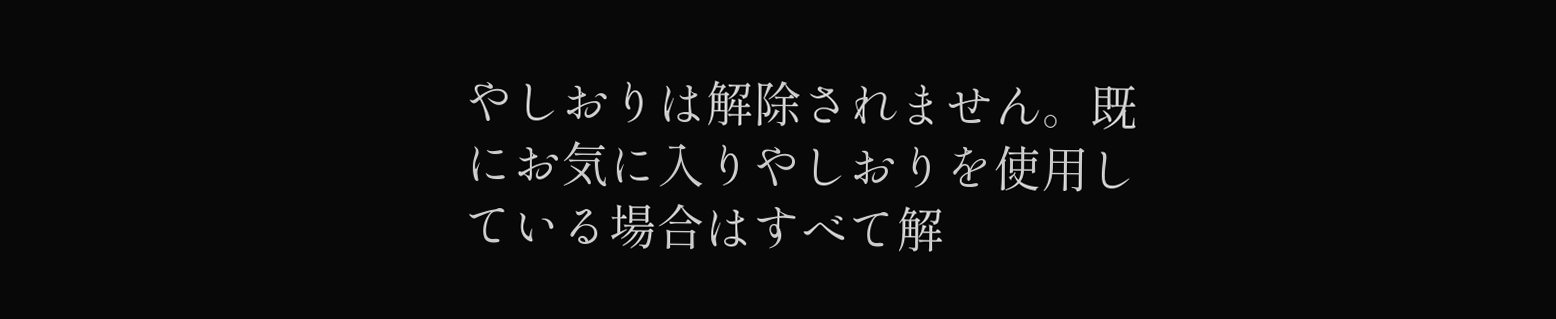やしおりは解除されません。既にお気に入りやしおりを使用している場合はすべて解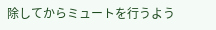除してからミュートを行うよう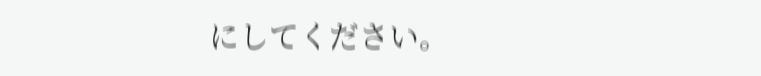にしてください。